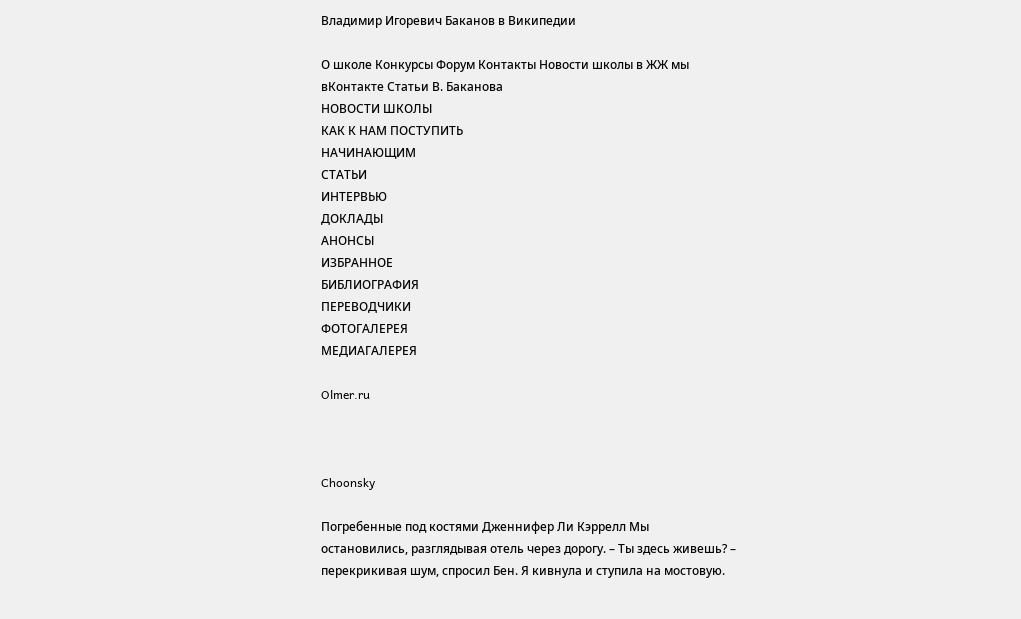Владимир Игоревич Баканов в Википедии

О школе Конкурсы Форум Контакты Новости школы в ЖЖ мы вКонтакте Статьи В. Баканова
НОВОСТИ ШКОЛЫ
КАК К НАМ ПОСТУПИТЬ
НАЧИНАЮЩИМ
СТАТЬИ
ИНТЕРВЬЮ
ДОКЛАДЫ
АНОНСЫ
ИЗБРАННОЕ
БИБЛИОГРАФИЯ
ПЕРЕВОДЧИКИ
ФОТОГАЛЕРЕЯ
МЕДИАГАЛЕРЕЯ

Olmer.ru



Choonsky

Погребенные под костями Дженнифер Ли Кэррелл Мы остановились, разглядывая отель через дорогу. – Ты здесь живешь? – перекрикивая шум, спросил Бен. Я кивнула и ступила на мостовую.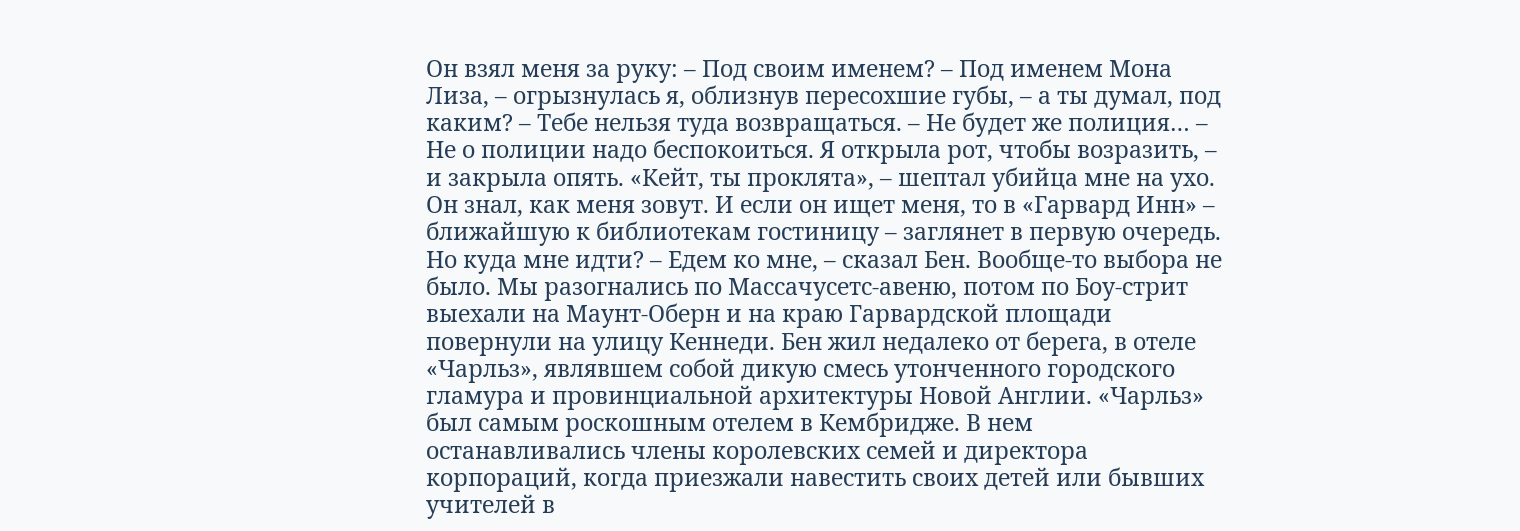Он взял меня за руку: – Под своим именем? – Под именем Мона Лиза, – огрызнулась я, облизнув пересохшие губы, – а ты думал, под каким? – Тебе нельзя туда возвращаться. – Не будет же полиция… – Не о полиции надо беспокоиться. Я открыла рот, чтобы возразить, – и закрыла опять. «Кейт, ты проклята», – шептал убийца мне на ухо. Он знал, как меня зовут. И если он ищет меня, то в «Гарвард Инн» – ближайшую к библиотекам гостиницу – заглянет в первую очередь. Но куда мне идти? – Едем ко мне, – сказал Бен. Вообще-то выбора не было. Мы разогнались по Массачусетс-авеню, потом по Боу-стрит выехали на Маунт-Оберн и на краю Гарвардской площади повернули на улицу Кеннеди. Бен жил недалеко от берега, в отеле «Чарльз», являвшем собой дикую смесь утонченного городского гламура и провинциальной архитектуры Новой Англии. «Чарльз» был самым роскошным отелем в Кембридже. В нем останавливались члены королевских семей и директора корпораций, когда приезжали навестить своих детей или бывших учителей в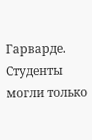Гарварде. Студенты могли только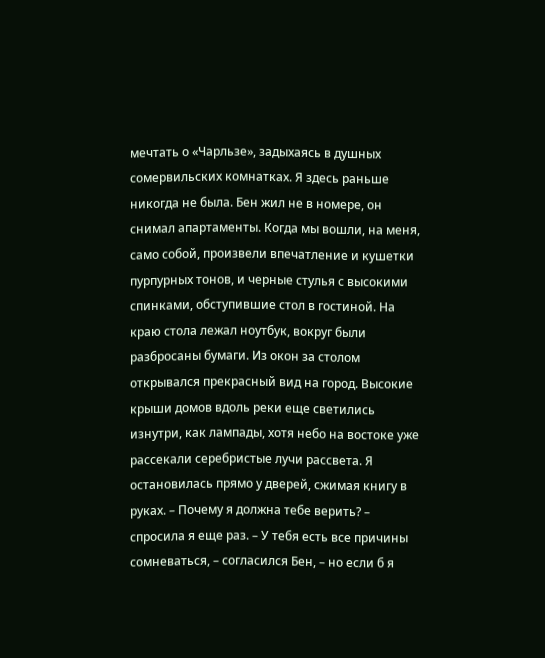мечтать о «Чарльзе», задыхаясь в душных сомервильских комнатках. Я здесь раньше никогда не была. Бен жил не в номере, он снимал апартаменты. Когда мы вошли, на меня, само собой, произвели впечатление и кушетки пурпурных тонов, и черные стулья с высокими спинками, обступившие стол в гостиной. На краю стола лежал ноутбук, вокруг были разбросаны бумаги. Из окон за столом открывался прекрасный вид на город. Высокие крыши домов вдоль реки еще светились изнутри, как лампады, хотя небо на востоке уже рассекали серебристые лучи рассвета. Я остановилась прямо у дверей, сжимая книгу в руках. – Почему я должна тебе верить? – спросила я еще раз. – У тебя есть все причины сомневаться, – согласился Бен, – но если б я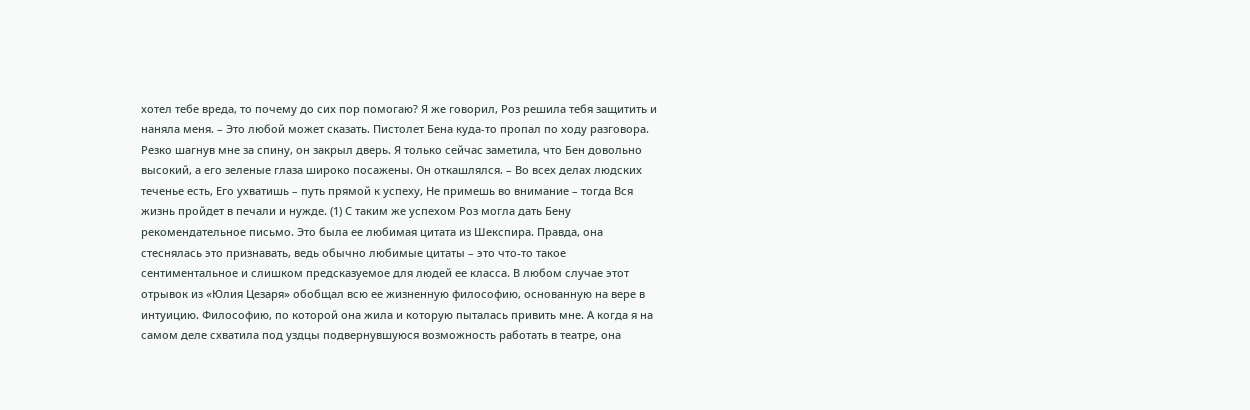хотел тебе вреда, то почему до сих пор помогаю? Я же говорил, Роз решила тебя защитить и наняла меня. – Это любой может сказать. Пистолет Бена куда-то пропал по ходу разговора. Резко шагнув мне за спину, он закрыл дверь. Я только сейчас заметила, что Бен довольно высокий, а его зеленые глаза широко посажены. Он откашлялся. – Во всех делах людских теченье есть, Его ухватишь – путь прямой к успеху, Не примешь во внимание – тогда Вся жизнь пройдет в печали и нужде. (1) С таким же успехом Роз могла дать Бену рекомендательное письмо. Это была ее любимая цитата из Шекспира. Правда, она стеснялась это признавать, ведь обычно любимые цитаты – это что-то такое сентиментальное и слишком предсказуемое для людей ее класса. В любом случае этот отрывок из «Юлия Цезаря» обобщал всю ее жизненную философию, основанную на вере в интуицию. Философию, по которой она жила и которую пыталась привить мне. А когда я на самом деле схватила под уздцы подвернувшуюся возможность работать в театре, она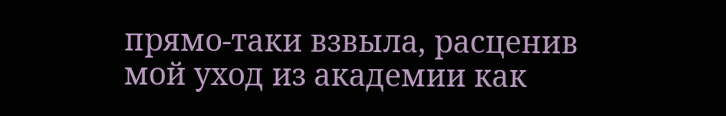прямо-таки взвыла, расценив мой уход из академии как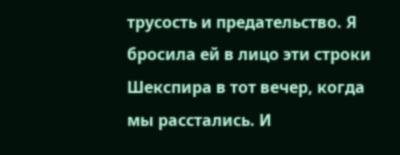трусость и предательство. Я бросила ей в лицо эти строки Шекспира в тот вечер, когда мы расстались. И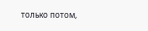только потом,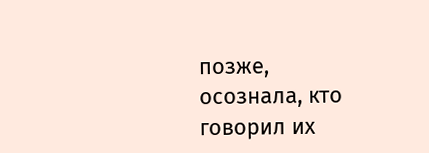позже, осознала, кто говорил их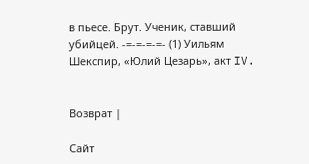в пьесе. Брут. Ученик, ставший убийцей. -=-=-=-=- (1) Уильям Шекспир, «Юлий Цезарь», акт IV.


Возврат |

Сайт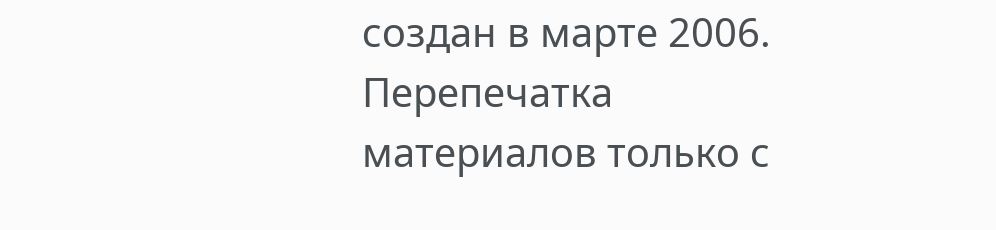создан в марте 2006. Перепечатка материалов только с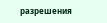разрешения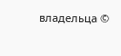владельца ©